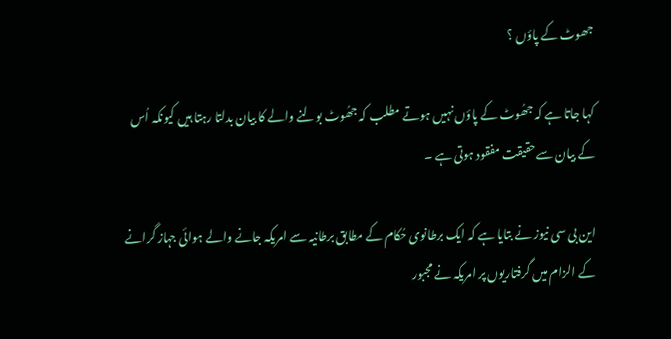جھوٹ کے پاؤں ؟

کہا جاتا ہے کہ جھُوٹ کے پاؤں نہيں ہوتے مطلب کہ جھُوٹ بولنے والے کا بيان بدلتا رہتا ہيں کيونکہ اُس کے بيان سےحقيقت مفقود ہوتی ہے ۔

اين بی سی نيوز نے بتايا ہے کہ ايک برطانوی حُکام کے مطابق برطانيہ سے امريکہ جانے والے ہوائی جہاز گرانے کے الزام ميں گرفتاريوں پر امريکہ نے مجبور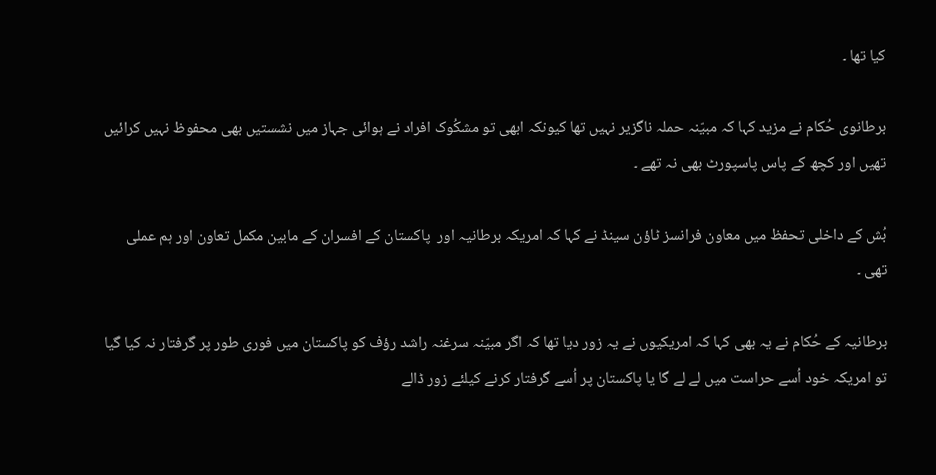کيا تھا ۔

برطانوی حُکام نے مزيد کہا کہ مبيّنہ حملہ ناگزير نہيں تھا کيونکہ ابھی تو مشکُوک افراد نے ہوائی جہاز ميں نشستيں بھی محفوظ نہيں کرائيں تھيں اور کچھ کے پاس پاسپورٹ بھی نہ تھے ۔

بُش کے داخلی تحفظ ميں معاون فرانسز ٹاؤن سينڈ نے کہا کہ امريکہ برطانيہ اور  پاکستان کے افسران کے مابين مکمل تعاون اور ہم عملی تھی ۔

برطانيہ کے حُکام نے يہ بھی کہا کہ امريکيوں نے يہ زور ديا تھا کہ اگر مبيّنہ سرغنہ راشد رؤف کو پاکستان ميں فوری طور پر گرفتار نہ کيا گيا تو امريکہ خود اُسے حراست ميں لے لے گا يا پاکستان پر اُسے گرفتار کرنے کيلئے زور ڈالے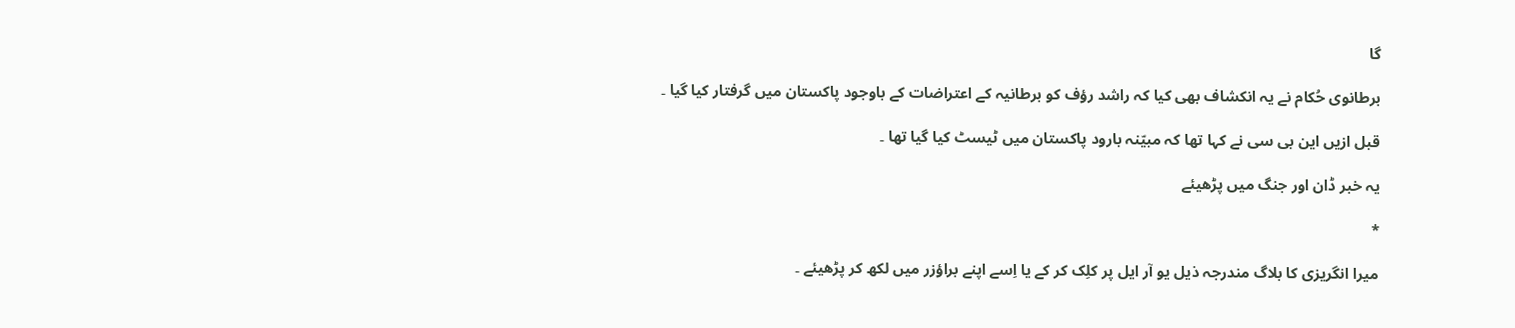گا

برطانوی حُکام نے يہ انکشاف بھی کيا کہ راشد رؤف کو برطانيہ کے اعتراضات کے باوجود پاکستان ميں گرفتار کيا گيا ۔

قبل ازيں اين بی سی نے کہا تھا کہ مبيّنہ بارود پاکستان ميں ٹيسٹ کيا گيا تھا ۔

يہ خبر ڈان اور جنگ ميں پڑھيئے

*

میرا انگريزی کا بلاگ مندرجہ ذیل یو آر ایل پر کلِک کر کے يا اِسے اپنے براؤزر ميں لکھ کر پڑھيئے ۔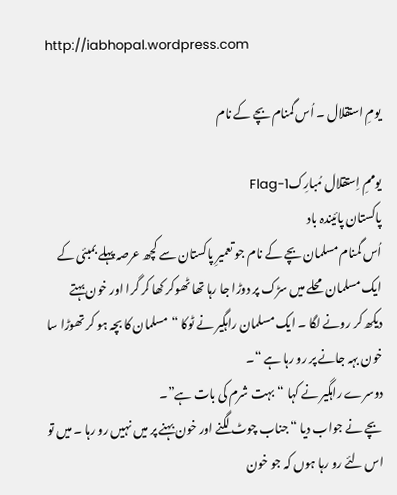http://iabhopal.wordpress.com

يومِ استقلال ۔ اُس گمنام بچے کے نام

يوممِ اِستقلال مُبارِکFlag-1
پاکستان پائيندہ باد
اُس گمنام مسلمان بچے کے نام جو تعمیرِ پاکستان سے کچھ عرصہ پہلے بمبئی کے ایک مسلمان محلے میں سڑک پر دوڑا جا رہا تھا ٹھوکر کھا کر گرا اور خون بہتے دیکھ کر رونے لگا ۔ ایک مسلمان راہگیر نے ٹوکا “مسلمان کا بچہ ہو کر تھوڑا سا خون بہہ جانے پر رو رہا ہے “۔
دوسرے راہگیر نے کہا “بہت شرم کی بات ہے”۔
بچے نے جواب دیا “جناب چوٹ لگنے اور خون بہنے پر میں نہیں رو رہا ۔ میں تو اس لئے رو رہا ہوں کہ جو خون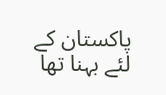پاکستان کے لئے بہنا تھا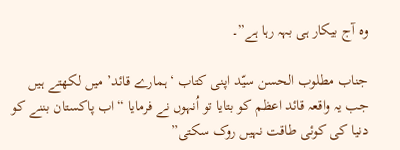وہ آج بیکار ہی بہہ رہا ہے”۔

جناب مطلوب الحسن سیّد اپنی کتاب ‘ہمارے قائد’ میں لکھتے ہیں جب یہ واقعہ قائد اعظم کو بتایا تو اُنہوں نے فرمایا “اب پاکستان بننے کو دنیا کی کوئی طاقت نہیں روک سکتی”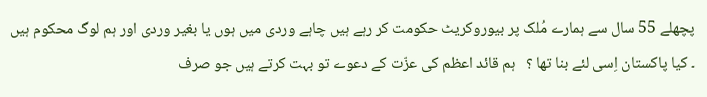پچھلے 55 سال سے ہمارے مُلک پر بيوروکريٹ حکومت کر رہے ہيں چاہے وردی ميں ہوں يا بغير وردی اور ہم لوگ محکوم ہيں ۔ کيا پاکستان اِسی لئے بنا تھا ؟   ہم قائد اعظم کی عزّت کے دعوے تو بہت کرتے ہيں جو صرف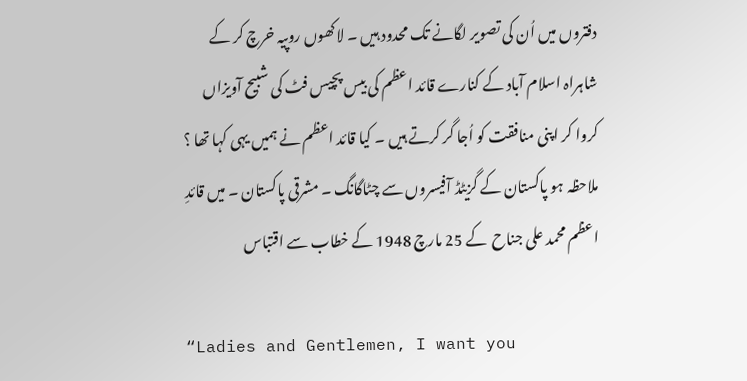دفتروں ميں اُن کی تصوير لگانے تک محدود ہيں ۔ لاکھوں روپيہ خرچ کر کے شاہراہ اسلام آباد کے کنارے قائد اعظم کی بيس پچيس فٹ کی شبيح آويزاں کروا کر اپنی منافقت کو اُجا گر کرتے ہيں ۔ کيا قائد اعظم نے ہميں يہی کہا تھا ؟ ملاحظہ ہو پاکستان کے گزيٹڈ آفيسروں سے چٹاگانگ ۔ مشرقی پاکستان ۔ ميں قائدِ اعظم محمد علی جناح  کے 25 مارچ 1948 کے خطاب سے اقتباس

“Ladies and Gentlemen, I want you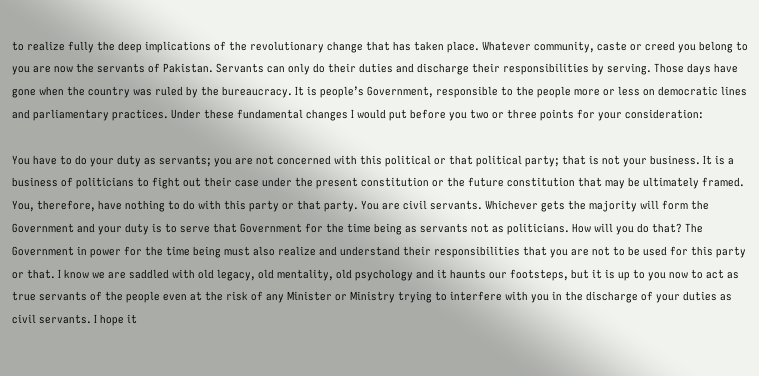to realize fully the deep implications of the revolutionary change that has taken place. Whatever community, caste or creed you belong to you are now the servants of Pakistan. Servants can only do their duties and discharge their responsibilities by serving. Those days have gone when the country was ruled by the bureaucracy. It is people’s Government, responsible to the people more or less on democratic lines and parliamentary practices. Under these fundamental changes I would put before you two or three points for your consideration:

You have to do your duty as servants; you are not concerned with this political or that political party; that is not your business. It is a business of politicians to fight out their case under the present constitution or the future constitution that may be ultimately framed. You, therefore, have nothing to do with this party or that party. You are civil servants. Whichever gets the majority will form the Government and your duty is to serve that Government for the time being as servants not as politicians. How will you do that? The Government in power for the time being must also realize and understand their responsibilities that you are not to be used for this party or that. I know we are saddled with old legacy, old mentality, old psychology and it haunts our footsteps, but it is up to you now to act as true servants of the people even at the risk of any Minister or Ministry trying to interfere with you in the discharge of your duties as civil servants. I hope it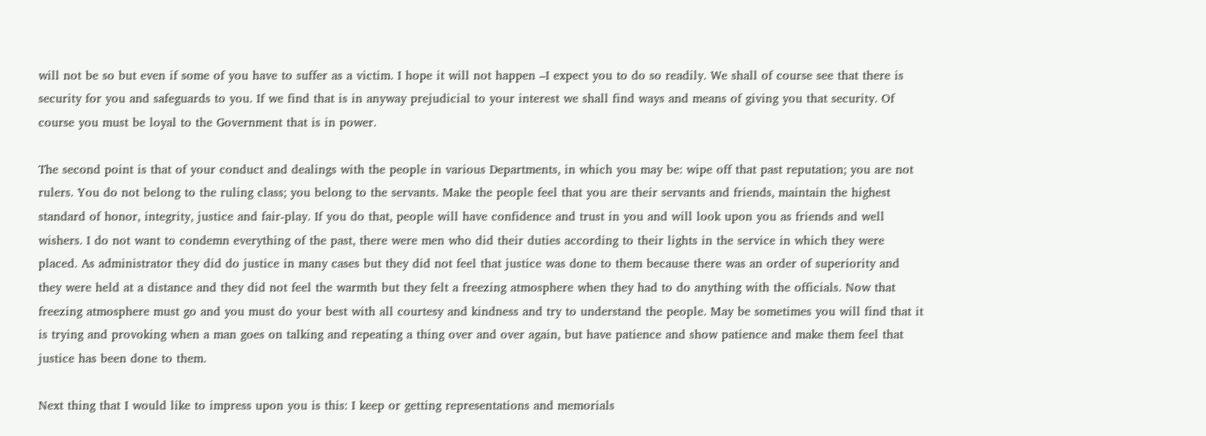will not be so but even if some of you have to suffer as a victim. I hope it will not happen –I expect you to do so readily. We shall of course see that there is security for you and safeguards to you. If we find that is in anyway prejudicial to your interest we shall find ways and means of giving you that security. Of course you must be loyal to the Government that is in power.

The second point is that of your conduct and dealings with the people in various Departments, in which you may be: wipe off that past reputation; you are not rulers. You do not belong to the ruling class; you belong to the servants. Make the people feel that you are their servants and friends, maintain the highest standard of honor, integrity, justice and fair-play. If you do that, people will have confidence and trust in you and will look upon you as friends and well wishers. I do not want to condemn everything of the past, there were men who did their duties according to their lights in the service in which they were placed. As administrator they did do justice in many cases but they did not feel that justice was done to them because there was an order of superiority and they were held at a distance and they did not feel the warmth but they felt a freezing atmosphere when they had to do anything with the officials. Now that freezing atmosphere must go and you must do your best with all courtesy and kindness and try to understand the people. May be sometimes you will find that it is trying and provoking when a man goes on talking and repeating a thing over and over again, but have patience and show patience and make them feel that justice has been done to them.

Next thing that I would like to impress upon you is this: I keep or getting representations and memorials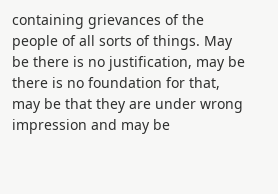containing grievances of the people of all sorts of things. May be there is no justification, may be there is no foundation for that, may be that they are under wrong impression and may be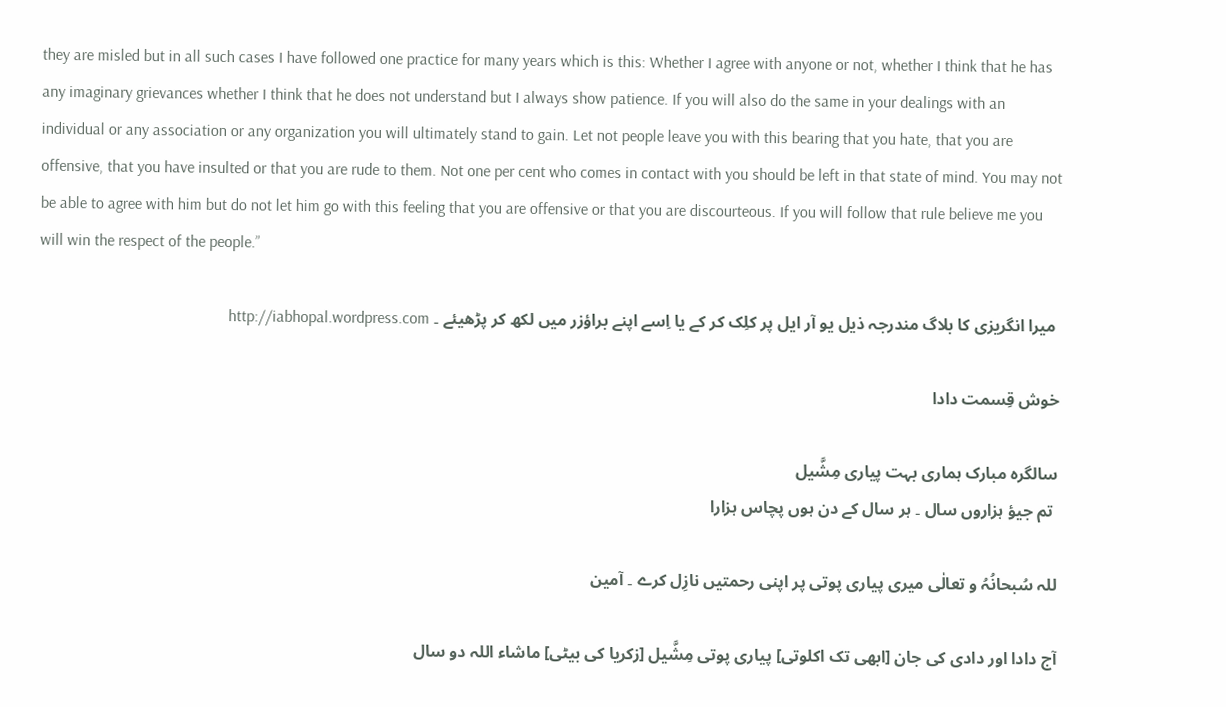they are misled but in all such cases I have followed one practice for many years which is this: Whether I agree with anyone or not, whether I think that he has any imaginary grievances whether I think that he does not understand but I always show patience. If you will also do the same in your dealings with an individual or any association or any organization you will ultimately stand to gain. Let not people leave you with this bearing that you hate, that you are offensive, that you have insulted or that you are rude to them. Not one per cent who comes in contact with you should be left in that state of mind. You may not be able to agree with him but do not let him go with this feeling that you are offensive or that you are discourteous. If you will follow that rule believe me you will win the respect of the people.”

 میرا انگريزی کا بلاگ مندرجہ ذیل یو آر ایل پر کلِک کر کے يا اِسے اپنے براؤزر ميں لکھ کر پڑھيئے ۔ http://iabhopal.wordpress.com

خوش قِسمت دادا

سالگرہ مبارک ہماری بہت پياری مِشَّيل
 تم جيؤ ہزاروں سال ۔ ہر سال کے دن ہوں پچاس ہزارا

للہ سُبحانُہُ و تعالٰی ميری پياری پوتی پر اپنی رحمتيں نازِل کرے ۔ آمين

آج دادا اور دادی کی جان [ابھی تک اکلوتی] پياری پوتی مِشَّيل [زکريا کی بيٹی] ماشاء اللہ دو سال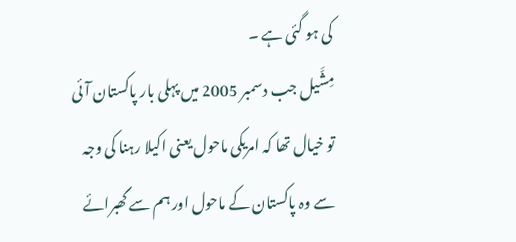کی ہو گئی ہے ۔
مِشَّيل جب دسمبر 2005 ميں پہلی بار پاکستان آئی تو خيال تھا کہ امريکی ماحول يعنی اکيلا رہنا کی وجہ سے وہ پاکستان کے ماحول اور ہم سے گھبرائے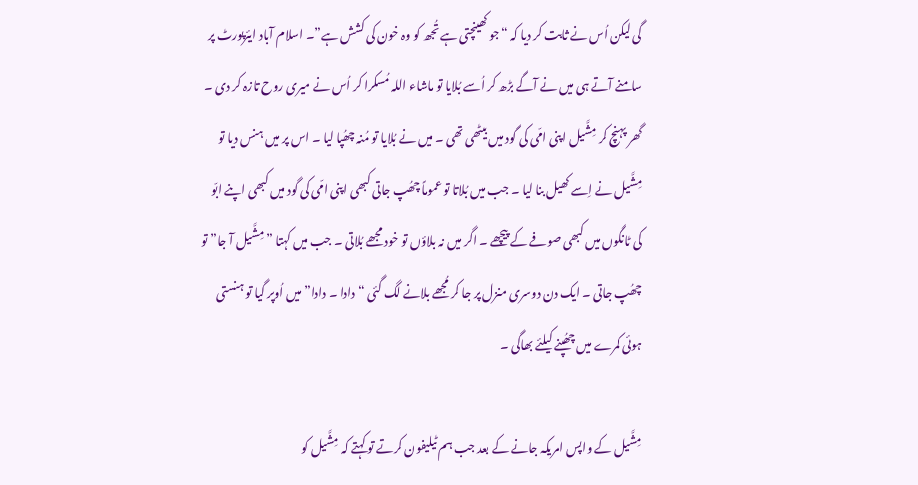گی ليکن اُس نے ثابت کر ديا کہ “جو کھينچتی ہے تُجھ کو وہ خون کی کشش ہے”۔ اسلام آباد ايئرپورٹ پر سامنے آتے ہی ميں نے آگے بڑھ کر اُسے بُلايا تو ماشاء اللہ مُسکرا کر اُس نے ميری روح تازہ کر دی ۔ گھر پہنچ کر مِشَّيل اپنی امّی کی گود ميں بيٹھی تھی ۔ ميں نے بُلايا تو مُنہ چھُپا ليا ۔ اس پر ميں ہنس ديا تو مِشَّيل نے اِسے کھيل بنا ليا ۔ جب ميں بُلاتا تو عموماً چھُپ جاتی کبھی اپنی امّی کی گود ميں کبھی اپنے ابّو کی ٹانگوں ميں کبھی صوفے کے پيچھے ۔ اگر ميں نہ بلاؤں تو خود مجھے بُلاتی ۔ جب ميں کہتا ” مِشَّيل آ جا” تو چھُپ جاتی ۔ ايک دن دوسری منزل پر جا کر مُجھے بلانے لگ گئی “دادا ۔ دادا” ميں اُوپر گيا تو ہنستی ہوئی کمرے ميں چھُپنے کيلئے بھاگی ۔

مِشَّيل کے واپس امريکہ جانے کے بعد جب ہم ٹيليفون کرتے تو کہتے کہ مِشَّيل کو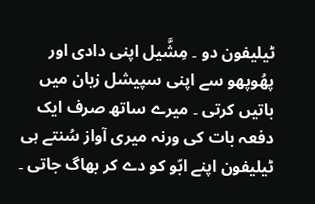ٹيليفون دو ۔ مِشَّيل اپنی دادی اور پھُوپھو سے اپنی سپيشل زبان ميں باتيں کرتی ۔ ميرے ساتھ صرف ايک دفعہ بات کی ورنہ ميری آواز سُنتے ہی ٹيليفون اپنے ابّو کو دے کر بھاگ جاتی ۔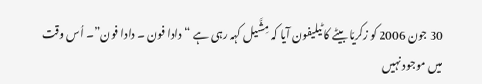30 جون 2006 کو زکريّا بيٹے کا ٹيليفون آيا کہ مِشَّيل کہہ رہی ہے “دادا فون ۔ دادا فون”۔ اُس وقت ميں موجود نہيں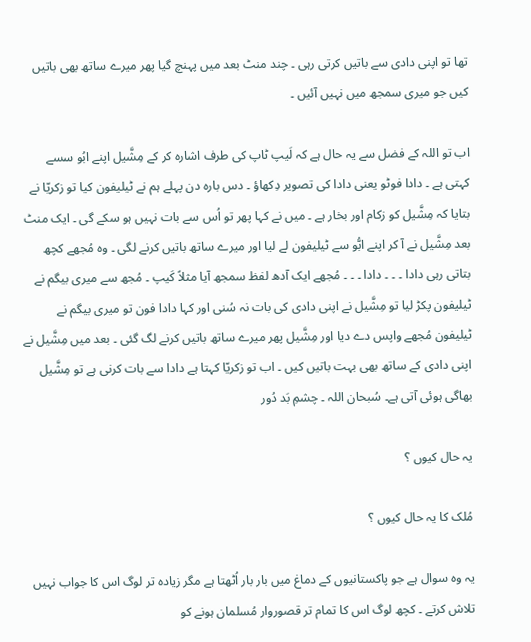تھا تو اپنی دادی سے باتيں کرتی رہی ۔ چند منٹ بعد ميں پہنچ گيا پھر ميرے ساتھ بھی باتيں کيں جو میری سمجھ ميں نہيں آئيں ۔

اب تو اللہ کے فضل سے يہ حال ہے کہ لَيپ ٹاپ کی طرف اشارہ کر کے مِشَّيل اپنے ابُو سسے کہتی ہے ۔ دادا فوٹو يعنی دادا کی تصوير دِکھاؤ ۔ دس بارہ دن پہلے ہم نے ٹيليفون کيا تو زکريّا نے بتايا کہ مِشَّيل کو زکام اور بخار ہے ۔ ميں نے کہا پھر تو اُس سے بات نہيں ہو سکے گی ۔ ايک منٹ بعد مِشَّيل نے آ کر اپنے ابُّو سے ٹيليفون لے ليا اور ميرے ساتھ باتيں کرنے لگی ۔ وہ مُجھے کچھ بتاتی رہی دادا ۔ ۔ ۔ دادا ۔ ۔ ۔ مُجھے ايک آدھ لفظ سمجھ آيا مثلاً کَيپ ۔ مُجھ سے ميری بيگم نے ٹيليفون پکڑ ليا تو مِشَّيل نے اپنی دادی کی بات نہ سُنی اور کہا دادا فون تو ميری بيگم نے ٹيليفون مُجھے واپس دے ديا اور مِشَّيل پھر ميرے ساتھ باتيں کرنے لگ گئی ۔ بعد ميں مِشَّيل نے اپنی دادی کے ساتھ بھی بہت باتيں کيں ۔ اب تو زکريّا کہتا ہے دادا سے بات کرنی ہے تو مِشَّيل بھاگی ہوئی آتی ہے۔ سُبحان اللہ ۔ چشمِ بَد دُور

يہ حال کيوں ؟

مُلک کا يہ حال کيوں ؟

يہ وہ سوال ہے جو پاکستانيوں کے دماغ ميں بار بار اُٹھتا ہے مگر زيادہ تر لوگ اس کا جواب نہيں تلاش کرتے ۔ کچھ لوگ اس کا تمام تر قصوروار مُسلمان ہونے کو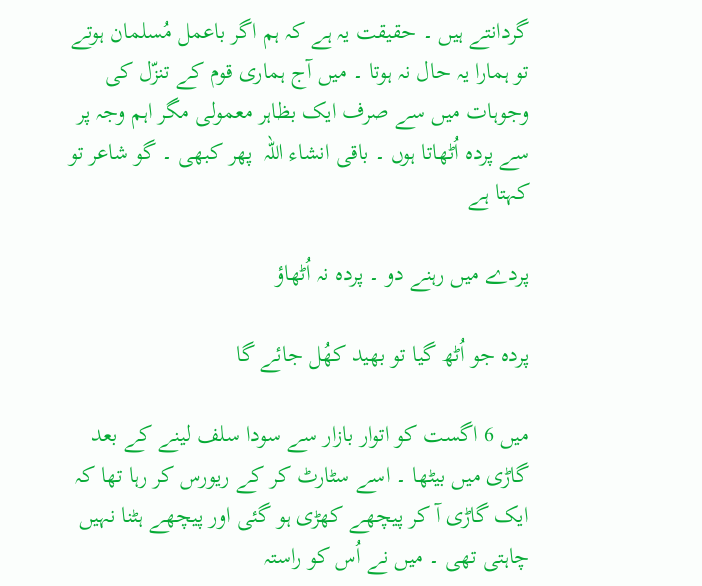گردانتے ہيں ۔ حقيقت يہ ہے کہ ہم اگر باعمل مُسلمان ہوتے تو ہمارا يہ حال نہ ہوتا ۔ ميں آج ہماری قوم کے تنزّل کی وجوہات ميں سے صرف ايک بظاہر معمولی مگر اہم وجہ پر سے پردہ اُٹھاتا ہوں ۔ باقی انشاء اللہ  پھر کبھی ۔ گو شاعر تو کہتا ہے

پردے ميں رہنے دو ۔ پردہ نہ اُٹھاؤ

پردہ جو اُٹھ گيا تو بھيد کھُل جائے گا

ميں 6 اگست کو اتوار بازار سے سودا سلف لينے کے بعد گاڑی ميں بيٹھا ۔ اسے سٹارٹ کر کے ريورس کر رہا تھا کہ ايک گاڑی آ کر پيچھے کھڑی ہو گئی اور پيچھے ہٹنا نہيں چاہتی تھی ۔ ميں نے اُس کو راستہ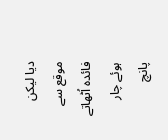ديا ليکن موقع سے فائدہ اُٹھاتے ہوئے چار پانچ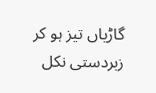گاڑياں تيز ہو کر زبردستی نکل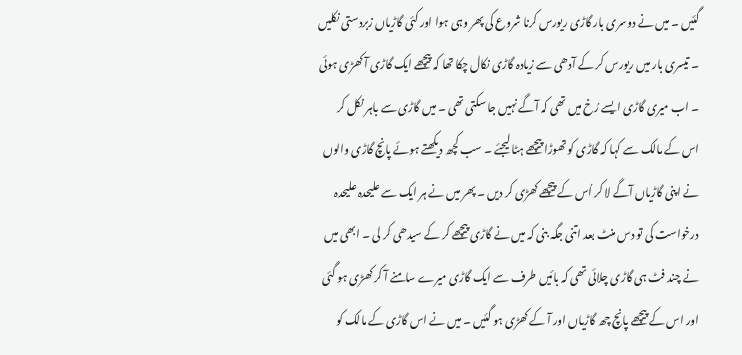گئيں ۔ ميں نے دوسری بار گاڑی ريورس کرنا شروع کی پھر وہی ہوا اور کئی گاڑياں زبردستی نکليں ۔ تيسری بار ميں ريورس کر کے آدھی سے زيادہ گاڑی نکال چکا تھا کہ پيچھے ايک گاڑی آ کھڑی ہوئی ۔ اب ميری گاڑی ايسے رُخ ميں تھی کہ آگے نہيں جا سکتی تھی ۔ ميں گاڑی سے باہر نکل کر اس کے مالک سے کہا کہ گاڑی کو تھوڑا پيچھے ہٹا ليجئے ۔ سب کچھ ديکھتے ہوئے پانچ گاڑی والوں نے اپنی گاڑياں آگے لا کر اُس کے پيچھے کھڑی کر ديں ۔ پھر ميں نے ہر ايک سے عليحدہ عليحدہ درخواست کی تو دس منٹ بعد اتنی جگہ بنی کہ ميں نے گاڑی پيچھے کر کے سيدھی کر لی ۔ ابھی ميں نے چند فٹ ہی گاڑی چلائی تھی کہ بائيں طرف سے ايک گاڑی ميرے سامنے آ کر کھڑی ہو گئی اور اس کے پيچھے پانچ چھ گاڑياں اور آ کے کھڑی ہو گئيں ۔ ميں نے اس گاڑی کے مالک کو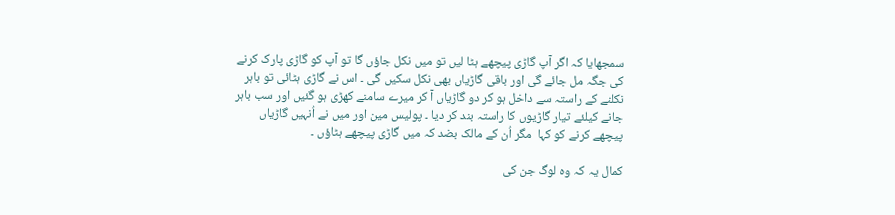سمجھايا کہ اگر آپ گاڑی پيچھے ہٹا ليں تو ميں نکل جاؤں گا تو آپ کو گاڑی پارک کرنے کی جگہ مل جائے گی اور باقی گاڑياں بھی نکل سکيں گی ۔ اس نے گاڑی ہٹائی تو باہر نکلنے کے راستہ سے داخل ہو کر دو گاڑياں آ کر ميرے سامنے کھڑی ہو گئيں اور سب باہر جانے کيلئے تيار گاڑيوں کا راستہ بند کر ديا ۔ پوليس مين اور ميں نے اُنہيں گاڑياں پيچھے کرنے کو کہا  مگر اُن کے مالک بضد کہ ميں گاڑی پيچھے ہٹاؤں ۔

کمال يہ کہ وہ لوگ جن کی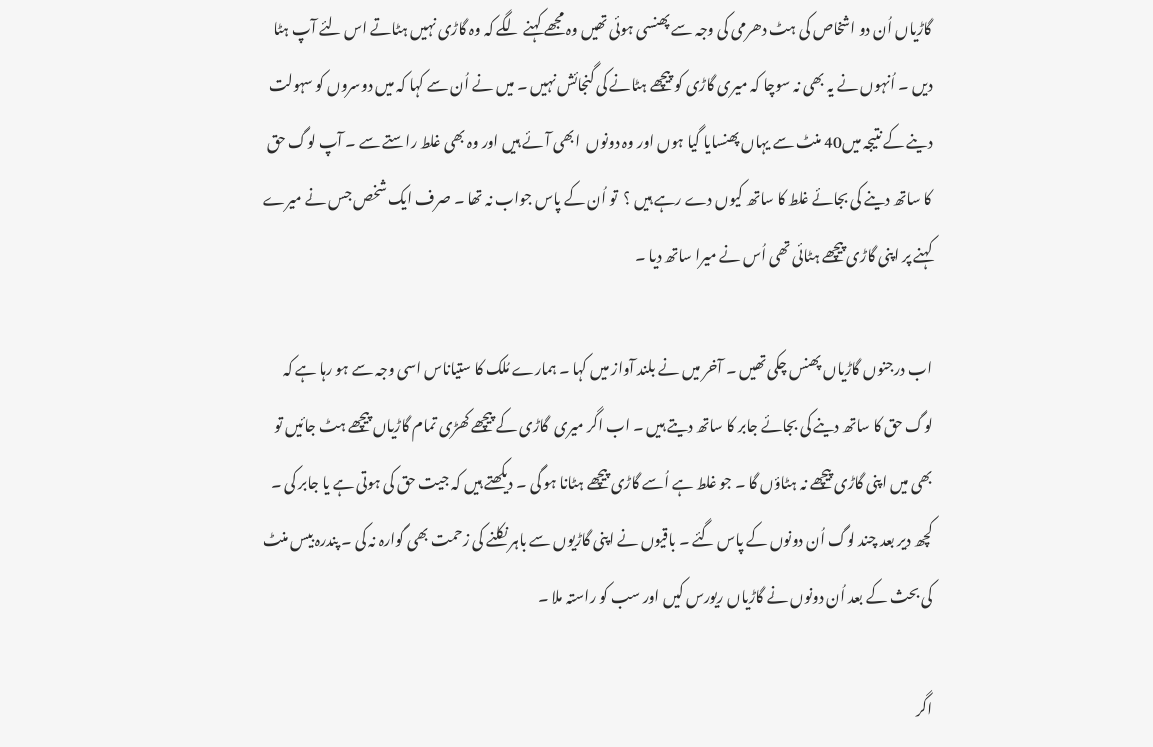گاڑياں اُن دو اشخاص کی ہٹ دھرمی کی وجہ سے پھنسی ہوئی تھيں وہ مجھے کہنے لگے کہ وہ گاڑی نہيں ہٹاتے اس لئے آپ ہٹا ديں ۔ اُنہوں نے يہ بھی نہ سوچا کہ ميری گاڑی کو پيچھے ہٹانے کی گنجائش نہيں ۔ ميں نے اُن سے کہا کہ ميں دوسروں کو سہولت دينے کے نتيجہ ميں40 منٹ سے يہاں پھنسايا گيا ہوں اور وہ دونوں  ابھی آئے ہيں اور وہ بھی غلط راستے سے ۔ آپ لوگ حق کا ساتھ دينے کی بجائے غلط کا ساتھ کيوں دے رہے ہيں ؟  تو اُن کے پاس جواب نہ تھا ۔ صرف ايک شخص جس نے ميرے کہنے پر اپنی گاڑی پيچھے ہٹائی تھی اُس نے ميرا ساتھ ديا ۔

اب درجنوں گاڑياں پھنس چکی تھيں ۔ آخر ميں نے بلند آواز ميں کہا ۔ ہمارے مُلک کا ستياناس اسی وجہ سے ہو رہا ہے کہ لوگ حق کا ساتھ دينے کی بجائے جابر کا ساتھ ديتے ہيں ۔ اب اگر ميری  گاڑی کے پيچھے کھڑی تمام گاڑياں پيچھے ہٹ جائيں تو بھی ميں اپنی گاڑی پيچھے نہ ہٹاؤں گا ۔ جو غلط ہے اُسے گاڑی پيچھے ہٹانا ہو گی ۔ ديکھتے ہيں کہ جيت حق کی ہوتی ہے يا جابر کی ۔ کچھ دير بعد چند لوگ اُن دونوں کے پاس گئے ۔ باقيوں نے اپنی گاڑيوں سے باہر نکلنے کی زحمت بھی گوارہ نہ کی ۔ پندرہ بيس منٹ کی بحث کے بعد اُن دونوں نے گاڑياں ريورس کيں اور سب کو راستہ ملا ۔

اگر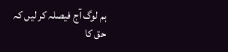ہم لوگ آج فيصلہ کر ليں کہ حق کا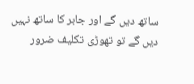ساتھ ديں گے اور جابر کا ساتھ نہيں ديں گے تو تھوڑی تکليف ضرور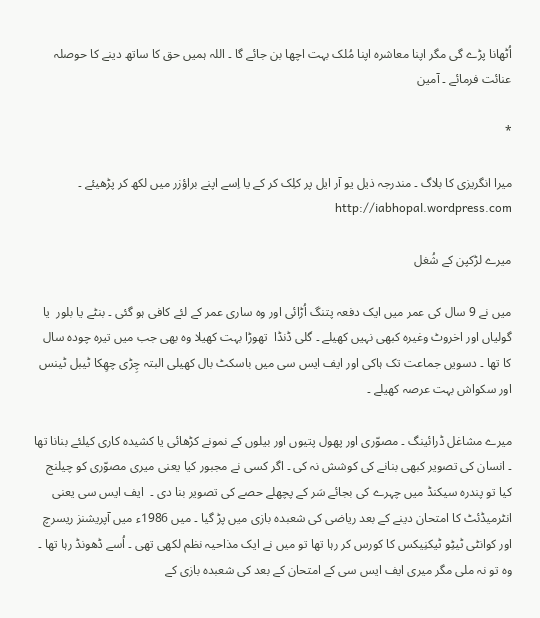اُٹھانا پڑے گی مگر اپنا معاشرہ اپنا مُلک بہت اچھا بن جائے گا ۔ اللہ ہميں حق کا ساتھ دينے کا حوصلہ عنائت فرمائے ۔ آمين

*

میرا انگريزی کا بلاگ ۔ مندرجہ ذیل یو آر ایل پر کلِک کر کے يا اِسے اپنے براؤزر ميں لکھ کر پڑھيئے ۔ http://iabhopal.wordpress.com

ميرے لڑکپن کے شُغل

ميں نے 9 سال کی عمر ميں ايک دفعہ پتنگ اُڑائی اور وہ ساری عمر کے لئے کافی ہو گئی ۔ بنٹے يا بلور  يا گولياں اور اخروٹ وغيرہ کبھی نہيں کھيلے ۔ گلی ڈنڈا  تھوڑا بہت کھيلا وہ بھی جب ميں تيرہ چودہ سال کا تھا ۔ دسويں جماعت تک ہاکی اور ايف ايس سی ميں باسکٹ بال کھيلی البتہ چِڑی چھِکا ٹيبل ٹينس اور سکواش بہت عرصہ کھيلے ۔

ميرے مشاغل ڈرائينگ ۔ مصوّری اور پھول پتيوں اور بيلوں کے نمونے کڑھائی يا کشيدہ کاری کيلئے بنانا تھا ۔ انسان کی تصوير کبھی بنانے کی کوشش نہ کی ۔ اگر کسی نے مجبور کيا يعنی ميری مصوّری کو چيلنج کيا تو پندرہ سيکنڈ ميں چہرے کی بجائے سَر کے پچھلے حصے کی تصوير بنا دی ۔  ايف ايس سی يعنی انٹرميڈئٹ کا امتحان دينے کے بعد رياضی کی شعبدہ بازی ميں پڑ گيا ۔ ميں 1986ء ميں آپريشنز ريسرچ اور کوانٹی ٹيٹِو ٹيکنِيکس کا کورس کر رہا تھا تو ميں نے ايک مذاحيہ نظم لکھی تھی ۔ اُسے ڈھونڈ رہا تھا ۔ وہ تو نہ ملی مگر ميری ايف ايس سی کے امتحان کے بعد کی شعبدہ بازی کے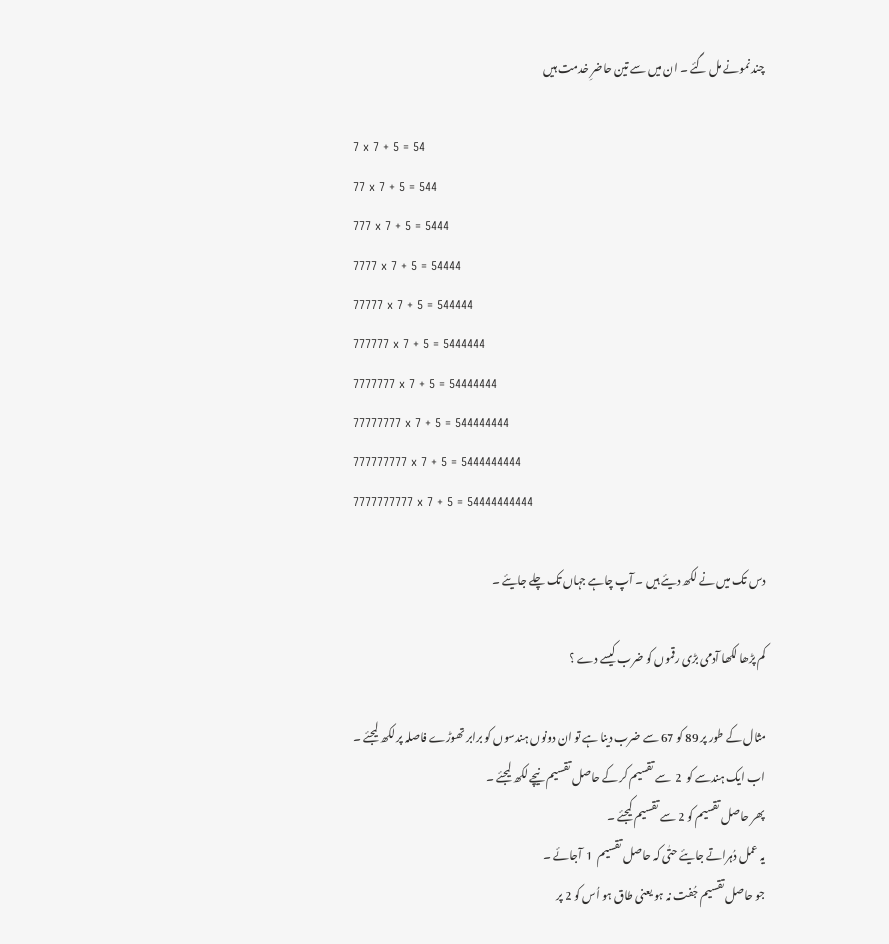چند نمونے مل گئے ۔ ان ميں سے تين حاضرِ خدمت ہيں

7 x 7 + 5 = 54
77 x 7 + 5 = 544
777 x 7 + 5 = 5444
7777 x 7 + 5 = 54444
77777 x 7 + 5 = 544444
777777 x 7 + 5 = 5444444
7777777 x 7 + 5 = 54444444
77777777 x 7 + 5 = 544444444
777777777 x 7 + 5 = 5444444444
7777777777 x 7 + 5 = 54444444444

دس تک ميں نے لکھ ديئے ہيں ۔ آپ چاہے جہاں تک چلے جايئے ۔

کم پڑھا لکھا آدمی بڑی رقموں کو ضرب کيسے دے ؟

مثال کے طور پر 89 کو 67 سے ضرب دينا ہے تو ان دونوں ہندسوں کو برابر تھوڑے فاصلہ پر لکھ ليجئے ۔
اب ايک ہندسے کو  2  سے تقسيم کر کے حاصل تقسيم نيچے لکھ ليجئے ۔
پھر حاصل تقسيم کو 2 سے تقسيم کيجئے ۔
يہ عمل دُہراتے جايئے حتٰی کہ حاصل تقسيم  1  آجائے ۔
جو حاصل تقسيم جُفت نہ ہو يعنی طاق ہو اُس کو 2 پر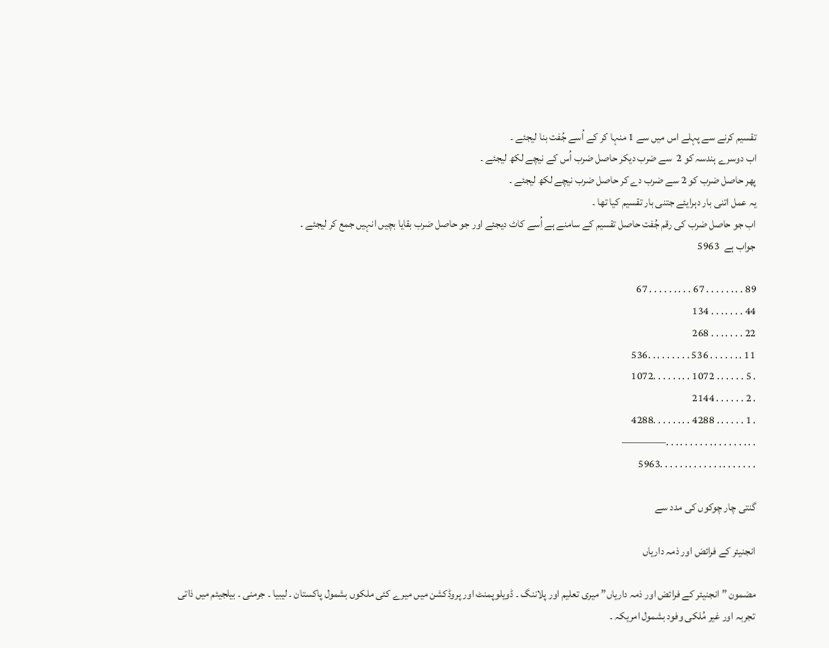تقسيم کرنے سے پہلے اس ميں سے 1 منہا کر کے اُسے جُفت بنا ليجئے ۔
اب دوسرے ہندسہ کو 2  سے ضرب ديکر حاصل ضرب اُس کے نيچے لکھ ليجئے ۔
پھر حاصل ضرب کو 2 سے ضرب دے کر حاصل ضرب نيچے لکھ ليجئے ۔
يہ عمل اتنی بار دہرايئے جتنی بار تقسيم کيا تھا ۔
اب جو حاصل ضرب کی رقم جُفت حاصل تقسيم کے سامنے ہے اُسے کاٹ ديجئے اور جو حاصل ضرب بقايا بچيں انہيں جمع کر ليجئے ۔
جواب ہے  5963

89 . . . . . . . . 67 . . . . . . . . . 67
44 . . . . . . . 134
22 . . . . . . . 268
11 . . . . . . . 536 . . . . . . . . .536
. 5 . . . . . . 1072 . . . . . . . .1072
. 2 . . . . . . 2144
. 1 . . . . . . 4288 . . . . . . . .4288
. . . . . . . . . . . . . . . . . . .————
. . . . . . . . . . . . . . . . . . . .5963

گنتی چار چوکوں کی مدد سے

انجنيئر کے فرائض اور ذمہ دارياں

مضمون ” انجنيئر کے فرائض اور ذمہ دارياں” ميری تعليم اور پلاننگ ۔ ڈويلوپمنٹ اور پروڈکشن ميں ميرے کئی ملکوں بشمول پاکستان ۔ ليبيا ۔ جرمنی ۔ بيلجيئم ميں ذاتی تجربہ اور غير مُلکی وفود بشمول امريکہ ۔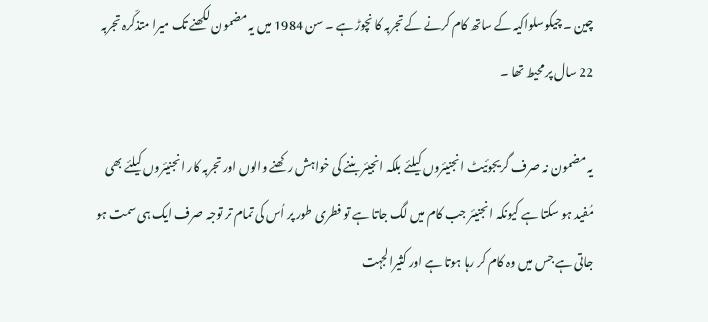چين ۔ چيکوسلواکيہ کے ساتھ کام کرنے کے تجربہ کا نچوڑ ہے ۔ سن 1984 ميں يہ مضمون لکھنے تک ميرا متذکّرہ تجربہ 22 سال پر محيط تھا ۔

يہ مضمون نہ صرف گريجوئيٹ انجنيئروں کيلئے بلکہ انجيئر بننے کی خواہش رکھنے والوں اور تجربہ کار انجنيئروں کيلئے بھی مُفيد ہو سکتا ہے کيونکہ انجنيئر جب کام ميں لگ جاتا ہے تو فطری طور پر اُس کی تمام تر توجہ صرف ايک ہی سمت ہو جاتی ہے جس ميں وہ کام کر رہا ہوتا ہے اور کثيرالجہت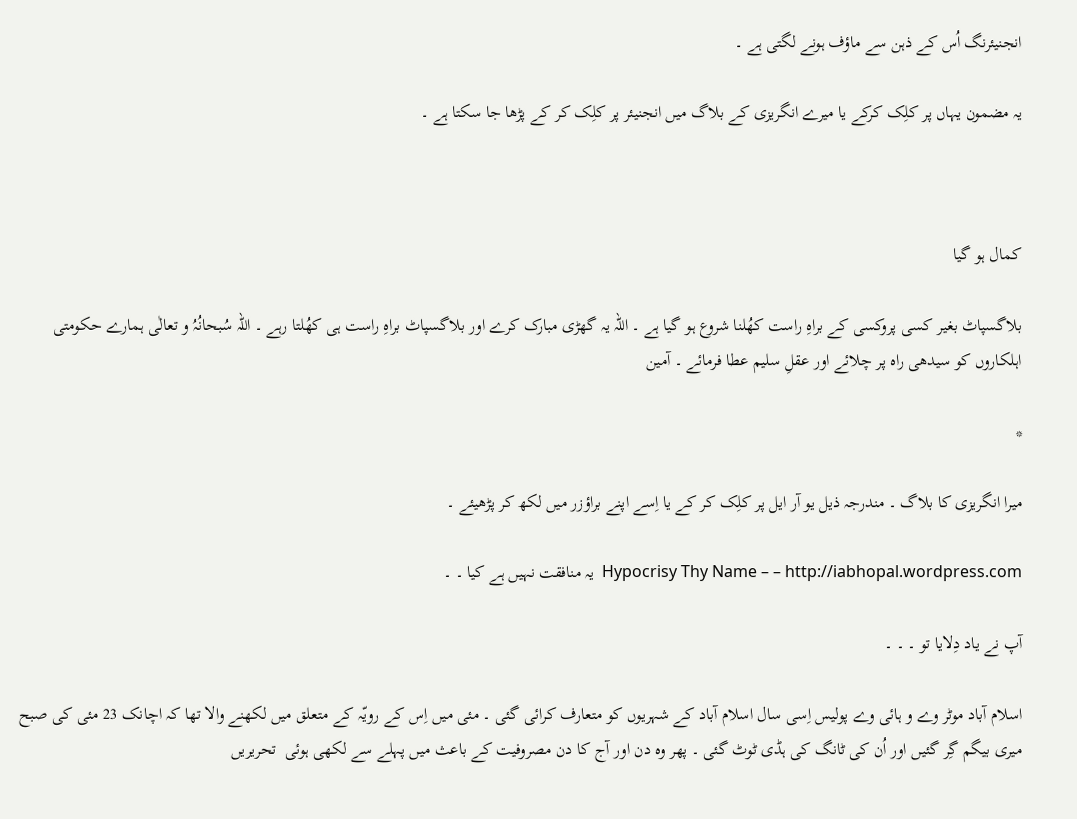انجنيئرنگ اُس کے ذہن سے ماؤف ہونے لگتی ہے ۔

يہ مضمون يہاں پر کلِک کرکے يا ميرے انگريزی کے بلاگ ميں انجنيئر پر کلِک کر کے پڑھا جا سکتا ہے ۔



کمال ہو گيا

بلاگسپاٹ بغير کسی پروکسی کے براہِ راست کھُلنا شروع ہو گيا ہے ۔ اللہ يہ گھڑی مبارک کرے اور بلاگسپاٹ براہِ راست ہی کھُلتا رہے ۔ اللہ سُبحانُہُ و تعالٰی ہمارے حکومتی اہلکاروں کو سيدھی راہ پر چلائے اور عقلِ سليم عطا فرمائے ۔ آمين

*

میرا انگريزی کا بلاگ ۔ مندرجہ ذیل یو آر ایل پر کلِک کر کے يا اِسے اپنے براؤزر ميں لکھ کر پڑھيئے ۔

Hypocrisy Thy Name – – http://iabhopal.wordpress.com  یہ منافقت نہیں ہے کیا ۔ ۔

آپ نے ياد دِلايا تو ۔ ۔ ۔

اسلام آباد موٹر وے و ہائی وے پوليس اِسی سال اسلام آباد کے شہريوں کو متعارف کرائی گئی ۔ مئی ميں اِس کے رويّہ کے متعلق ميں لکھنے والا تھا کہ اچانک 23 مئی کی صبح ميری بيگم گِر گئيں اور اُن کی ٹانگ کی ہڈی ٹوٹ گئی ۔ پھر وہ دن اور آج کا دن مصروفيت کے باعث ميں پہلے سے لکھی ہوئی  تحريريں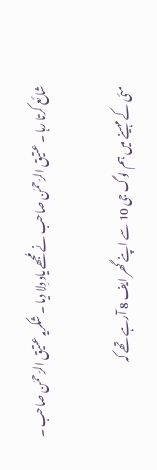شائع کرتا رہا ۔ عتيق الرّحمٰن صاحب نے مُجھے ياد دِلا ديا ۔ شکريہ عتيق الرّحمٰن صاحب ۔

مئی کے مہينے ميں ہم لوگ جی 10 سے اپنے گھر ايف 8 آرہے تھے کہ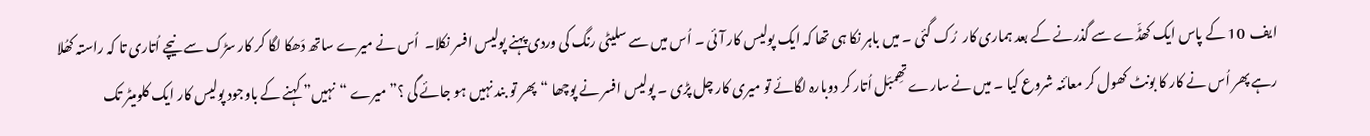ايف  10 کے پاس ايک کھڈّے سے گذرنے کے بعد ہماری کار  رُک گئی ۔ ميں باہر نکا ہی تھا کہ ايک پوليس کار آئی ۔ اُس ميں سے سليٹی رنگ کی وردی پہنے پوليس افسر نکلا۔  اُس نے ميرے ساتھ دَھکا لگا کر کار سڑک سے نيچے اُتاری تا کہ راستہ کھُلا رہے پھر اُس نے کار کا بونٹ کھول کر معائنہ شروع کيا ۔ ميں نے سارے تھِمبَل اُتار کر دوبارہ لگائے تو ميری کار چل پڑی ۔ پوليس افسر نے پوچھا “پھر تو بند نہيں ہو جائے گی ؟” ميرے “نہيں” کہنے کے باوجود پوليس کار ايک کلوميٹر تک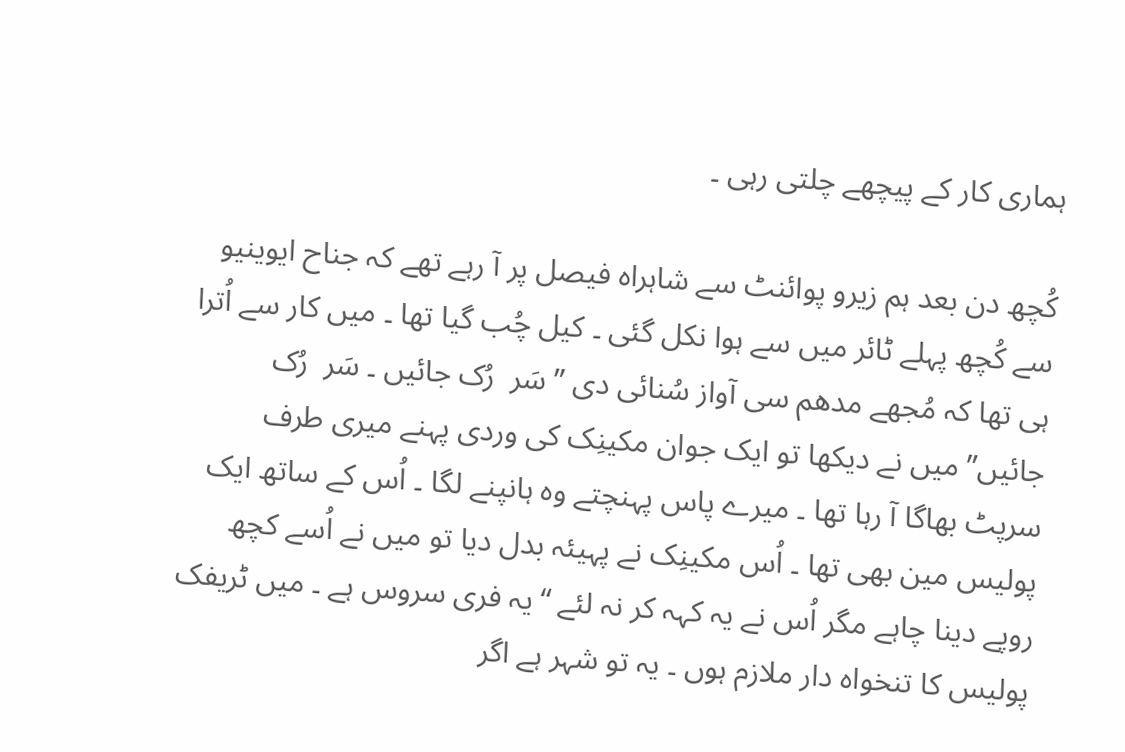ہماری کار کے پيچھے چلتی رہی ۔

کُچھ دن بعد ہم زيرو پوائنٹ سے شاہراہ فيصل پر آ رہے تھے کہ جناح ايوينيو سے کُچھ پہلے ٹائر ميں سے ہوا نکل گئی ۔ کيل چُب گيا تھا ۔ ميں کار سے اُترا ہی تھا کہ مُجھے مدھم سی آواز سُنائی دی ” سَر  رُک جائيں ۔ سَر  رُک جائيں” ميں نے ديکھا تو ايک جوان مکينِک کی وردی پہنے ميری طرف سرپٹ بھاگا آ رہا تھا ۔ ميرے پاس پہنچتے وہ ہانپنے لگا ۔ اُس کے ساتھ ايک پوليس مين بھی تھا ۔ اُس مکينِک نے پہيئہ بدل ديا تو ميں نے اُسے کچھ روپے دينا چاہے مگر اُس نے يہ کہہ کر نہ لئے “يہ فری سروس ہے ۔ ميں ٹريفک پوليس کا تنخواہ دار ملازم ہوں ۔ يہ تو شہر ہے اگر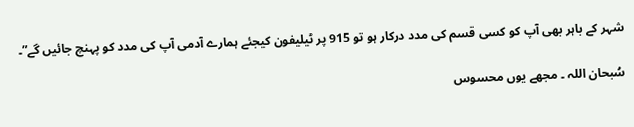شہر کے باہر بھی آپ کو کسی قسم کی مدد درکار ہو تو 915 پر ٹيليفون کيجئے ہمارے آدمی آپ کی مدد کو پہنچ جائيں گے”۔

سُبحان اللہ ۔ مجھے يوں محسوس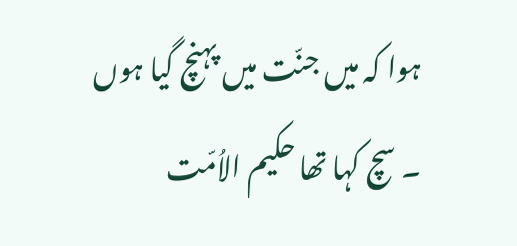ہوا کہ ميں جنّت ميں پہنچ گيا ہوں ۔ سچ کہا تھا حکيم الاُمّت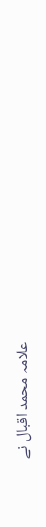علامہ محمد اقبال نے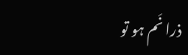ذرا نَم ہو تو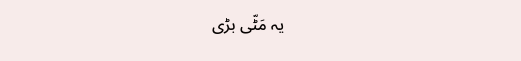يہ مَٹّی بڑی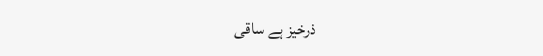ذرخيز ہے ساقی